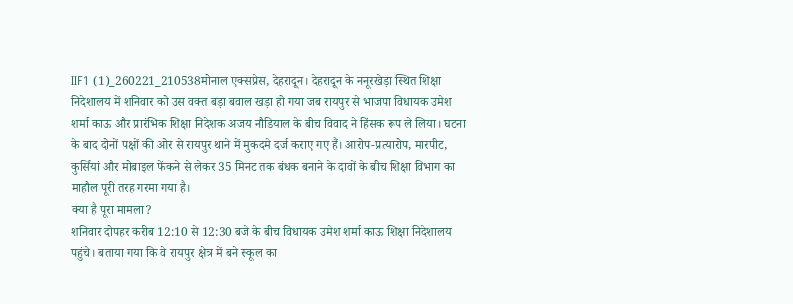IIF1 (1)_260221_210538मोनाल एक्सप्रेस, देहरादून। देहरादून के ननूरखेड़ा स्थित शिक्षा निदेशालय में शनिवार को उस वक्त बड़ा बवाल खड़ा हो गया जब रायपुर से भाजपा विधायक उमेश शर्मा काऊ और प्रारंभिक शिक्षा निदेशक अजय नौडियाल के बीच विवाद ने हिंसक रूप ले लिया। घटना के बाद दोनों पक्षों की ओर से रायपुर थाने में मुकदमे दर्ज कराए गए हैं। आरोप-प्रत्यारोप, मारपीट, कुर्सियां और मोबाइल फेंकने से लेकर 35 मिनट तक बंधक बनाने के दावों के बीच शिक्षा विभाग का माहौल पूरी तरह गरमा गया है।
क्या है पूरा मामला?
शनिवार दोपहर करीब 12:10 से 12:30 बजे के बीच विधायक उमेश शर्मा काऊ शिक्षा निदेशालय पहुंचे। बताया गया कि वे रायपुर क्षेत्र में बने स्कूल का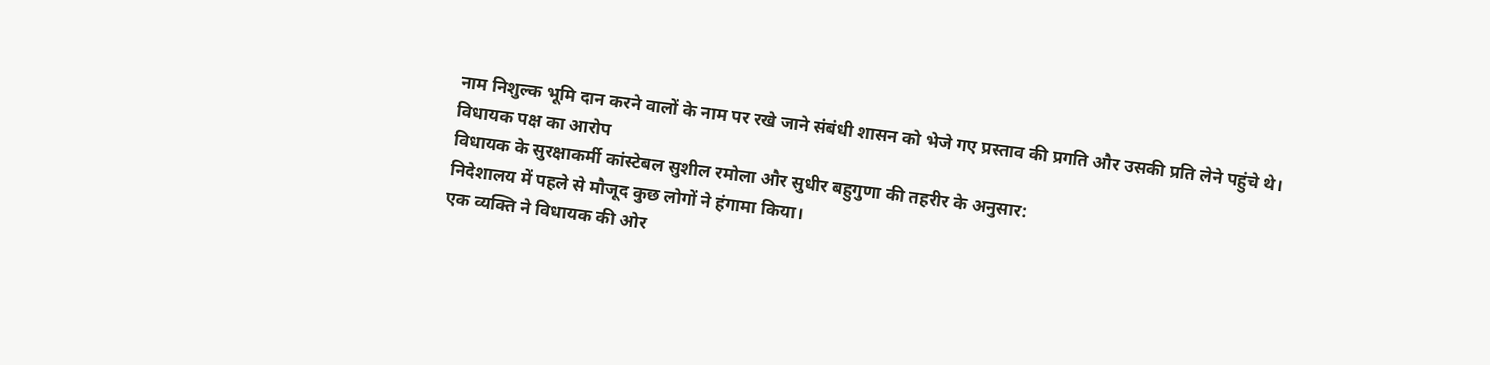नाम निशुल्क भूमि दान करने वालों के नाम पर रखे जाने संबंधी शासन को भेजे गए प्रस्ताव की प्रगति और उसकी प्रति लेने पहुंचे थे।
विधायक पक्ष का आरोप
विधायक के सुरक्षाकर्मी कांस्टेबल सुशील रमोला और सुधीर बहुगुणा की तहरीर के अनुसार:
निदेशालय में पहले से मौजूद कुछ लोगों ने हंगामा किया।
एक व्यक्ति ने विधायक की ओर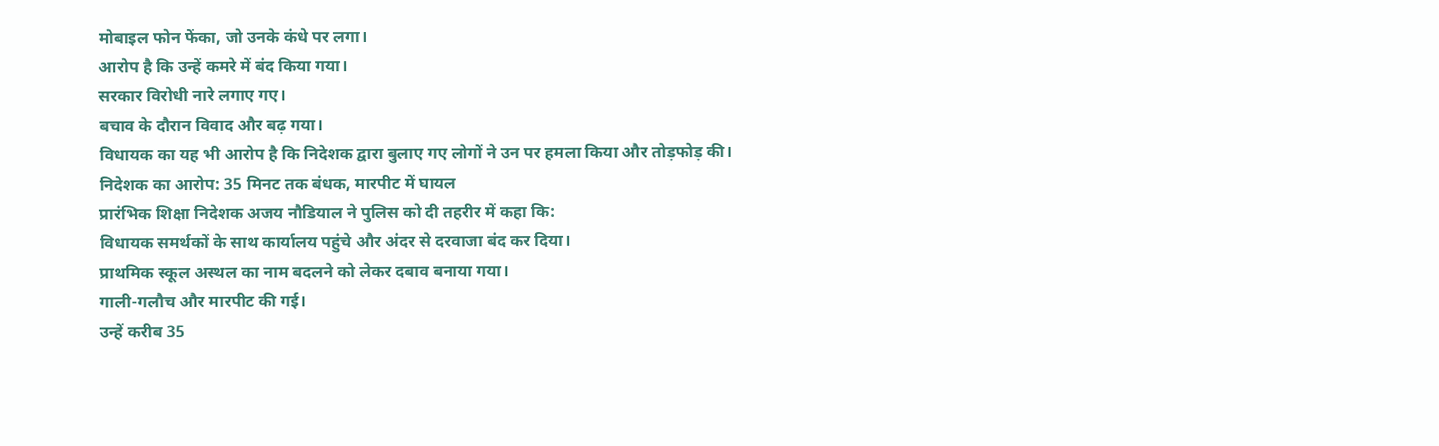मोबाइल फोन फेंका, जो उनके कंधे पर लगा।
आरोप है कि उन्हें कमरे में बंद किया गया।
सरकार विरोधी नारे लगाए गए।
बचाव के दौरान विवाद और बढ़ गया।
विधायक का यह भी आरोप है कि निदेशक द्वारा बुलाए गए लोगों ने उन पर हमला किया और तोड़फोड़ की।
निदेशक का आरोप: 35 मिनट तक बंधक, मारपीट में घायल
प्रारंभिक शिक्षा निदेशक अजय नौडियाल ने पुलिस को दी तहरीर में कहा कि:
विधायक समर्थकों के साथ कार्यालय पहुंचे और अंदर से दरवाजा बंद कर दिया।
प्राथमिक स्कूल अस्थल का नाम बदलने को लेकर दबाव बनाया गया।
गाली-गलौच और मारपीट की गई।
उन्हें करीब 35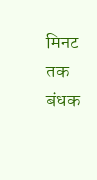मिनट तक बंधक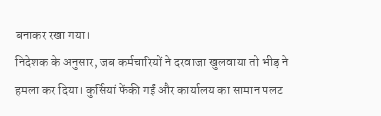बनाकर रखा गया।
निदेशक के अनुसार, जब कर्मचारियों ने दरवाजा खुलवाया तो भीड़ ने हमला कर दिया। कुर्सियां फेंकी गईं और कार्यालय का सामान पलट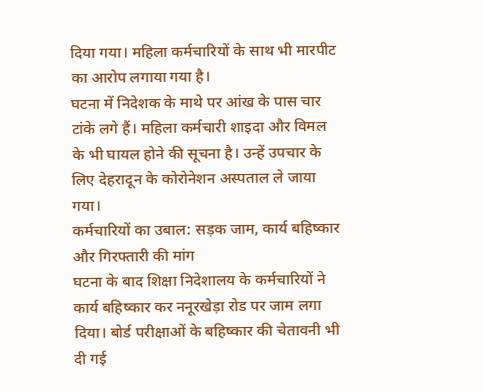दिया गया। महिला कर्मचारियों के साथ भी मारपीट का आरोप लगाया गया है।
घटना में निदेशक के माथे पर आंख के पास चार टांके लगे हैं। महिला कर्मचारी शाइदा और विमल के भी घायल होने की सूचना है। उन्हें उपचार के लिए देहरादून के कोरोनेशन अस्पताल ले जाया गया।
कर्मचारियों का उबाल: सड़क जाम, कार्य बहिष्कार और गिरफ्तारी की मांग
घटना के बाद शिक्षा निदेशालय के कर्मचारियों ने कार्य बहिष्कार कर ननूरखेड़ा रोड पर जाम लगा दिया। बोर्ड परीक्षाओं के बहिष्कार की चेतावनी भी दी गई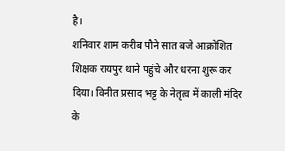है।
शनिवार शाम करीब पौने सात बजे आक्रोशित शिक्षक रायपुर थाने पहुंचे और धरना शुरू कर दिया। विनीत प्रसाद भट्ट के नेतृत्व में काली मंदिर के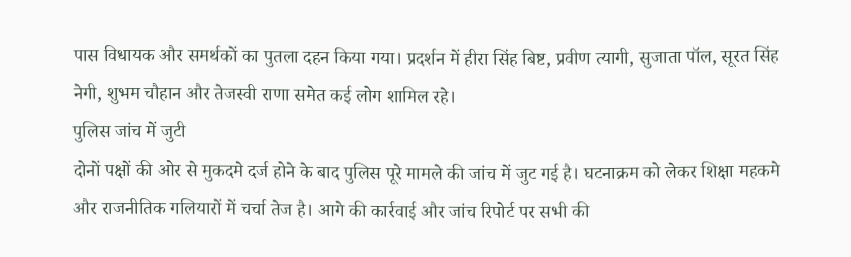पास विधायक और समर्थकों का पुतला दहन किया गया। प्रदर्शन में हीरा सिंह बिष्ट, प्रवीण त्यागी, सुजाता पॉल, सूरत सिंह नेगी, शुभम चौहान और तेजस्वी राणा समेत कई लोग शामिल रहे।
पुलिस जांच में जुटी
दोनों पक्षों की ओर से मुकदमे दर्ज होने के बाद पुलिस पूरे मामले की जांच में जुट गई है। घटनाक्रम को लेकर शिक्षा महकमे और राजनीतिक गलियारों में चर्चा तेज है। आगे की कार्रवाई और जांच रिपोर्ट पर सभी की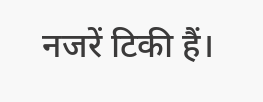नजरें टिकी हैं।